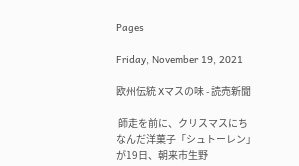Pages

Friday, November 19, 2021

欧州伝統 Xマスの味 - 読売新聞

 師走を前に、クリスマスにちなんだ洋菓子「シュトーレン」が19日、朝来市生野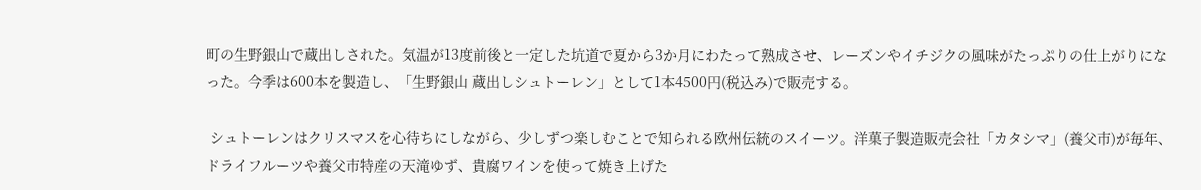町の生野銀山で蔵出しされた。気温が13度前後と一定した坑道で夏から3か月にわたって熟成させ、レーズンやイチジクの風味がたっぷりの仕上がりになった。今季は600本を製造し、「生野銀山 蔵出しシュトーレン」として1本4500円(税込み)で販売する。

 シュトーレンはクリスマスを心待ちにしながら、少しずつ楽しむことで知られる欧州伝統のスイーツ。洋菓子製造販売会社「カタシマ」(養父市)が毎年、ドライフルーツや養父市特産の天滝ゆず、貴腐ワインを使って焼き上げた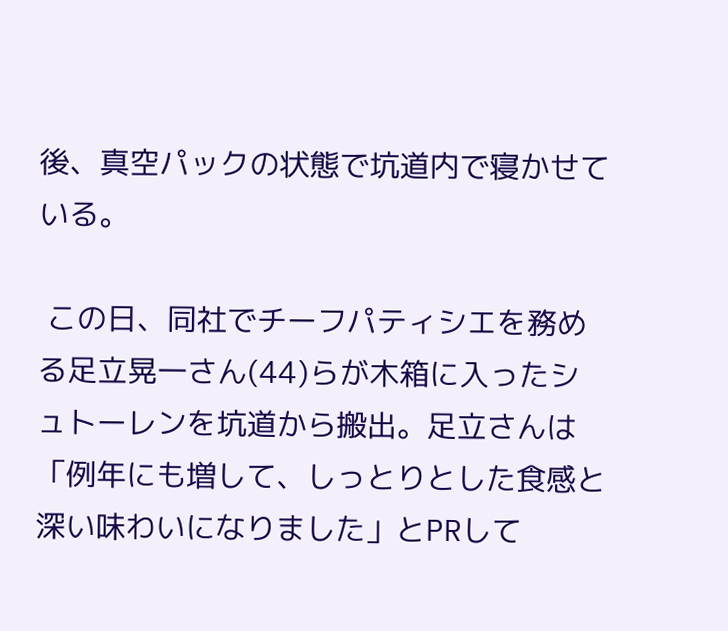後、真空パックの状態で坑道内で寝かせている。

 この日、同社でチーフパティシエを務める足立晃一さん(44)らが木箱に入ったシュトーレンを坑道から搬出。足立さんは「例年にも増して、しっとりとした食感と深い味わいになりました」とPRして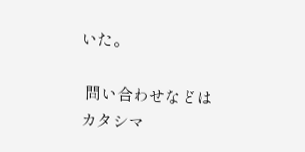いた。

 問い合わせなどはカタシマ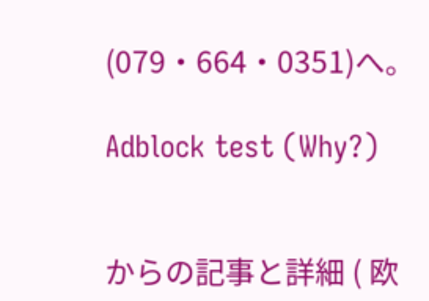(079・664・0351)へ。

Adblock test (Why?)


からの記事と詳細 ( 欧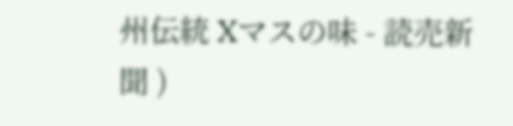州伝統 Xマスの味 - 読売新聞 )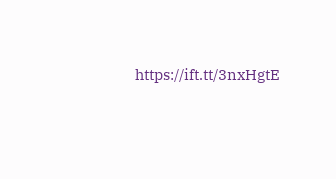https://ift.tt/3nxHgtE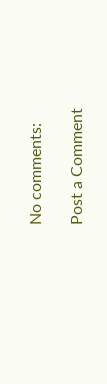No comments:

Post a Comment